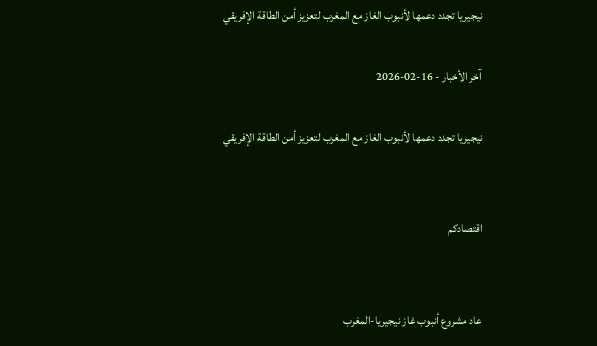نيجيريا تجدد دعمها لأنبوب الغاز مع المغرب لتعزيز أمن الطاقة الإفريقي

آخر الأخبار - 16-02-2026

نيجيريا تجدد دعمها لأنبوب الغاز مع المغرب لتعزيز أمن الطاقة الإفريقي


اقتصادكم


عاد مشروع أنبوب غاز نيجيريا-المغرب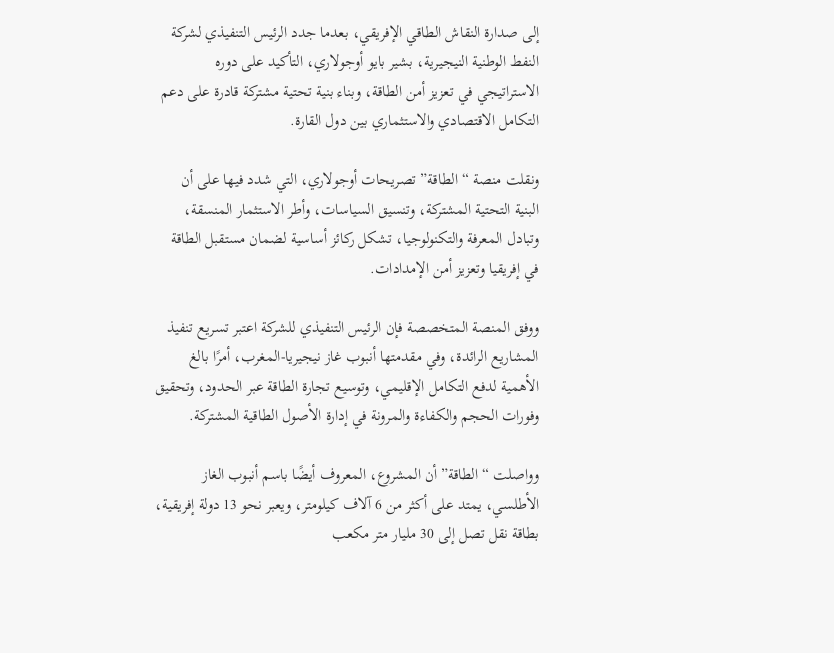إلى صدارة النقاش الطاقي الإفريقي، بعدما جدد الرئيس التنفيذي لشركة النفط الوطنية النيجيرية، بشير بايو أوجولاري، التأكيد على دوره الاستراتيجي في تعزيز أمن الطاقة، وبناء بنية تحتية مشتركة قادرة على دعم التكامل الاقتصادي والاستثماري بين دول القارة.

ونقلت منصة “الطاقة” تصريحات أوجولاري، التي شدد فيها على أن البنية التحتية المشتركة، وتنسيق السياسات، وأطر الاستثمار المنسقة، وتبادل المعرفة والتكنولوجيا، تشكل ركائز أساسية لضمان مستقبل الطاقة في إفريقيا وتعزيز أمن الإمدادات.

ووفق المنصة المتخصصة فإن الرئيس التنفيذي للشركة اعتبر تسريع تنفيذ المشاريع الرائدة، وفي مقدمتها أنبوب غاز نيجيريا-المغرب، أمرًا بالغ الأهمية لدفع التكامل الإقليمي، وتوسيع تجارة الطاقة عبر الحدود، وتحقيق وفورات الحجم والكفاءة والمرونة في إدارة الأصول الطاقية المشتركة.

وواصلت “الطاقة” أن المشروع، المعروف أيضًا باسم أنبوب الغاز الأطلسي، يمتد على أكثر من 6 آلاف كيلومتر، ويعبر نحو 13 دولة إفريقية، بطاقة نقل تصل إلى 30 مليار متر مكعب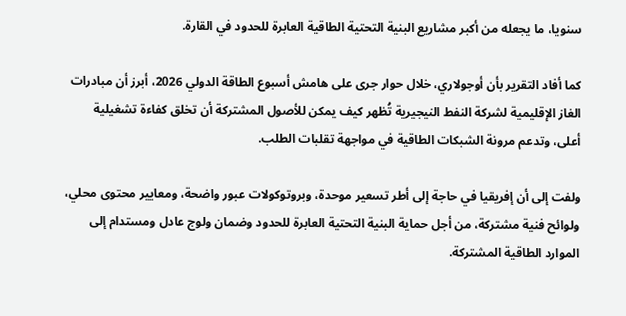سنويا، ما يجعله من أكبر مشاريع البنية التحتية الطاقية العابرة للحدود في القارة.

كما أفاد التقرير بأن أوجولاري، خلال حوار جرى على هامش أسبوع الطاقة الدولي 2026، أبرز أن مبادرات الغاز الإقليمية لشركة النفط النيجيرية تُظهر كيف يمكن للأصول المشتركة أن تخلق كفاءة تشغيلية أعلى، وتدعم مرونة الشبكات الطاقية في مواجهة تقلبات الطلب.

ولفت إلى أن إفريقيا في حاجة إلى أطر تسعير موحدة، وبروتوكولات عبور واضحة، ومعايير محتوى محلي، ولوائح فنية مشتركة، من أجل حماية البنية التحتية العابرة للحدود وضمان ولوج عادل ومستدام إلى الموارد الطاقية المشتركة.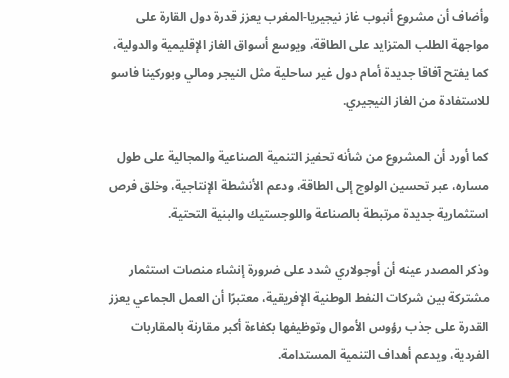وأضاف أن مشروع أنبوب غاز نيجيريا-المغرب يعزز قدرة دول القارة على مواجهة الطلب المتزايد على الطاقة، ويوسع أسواق الغاز الإقليمية والدولية، كما يفتح آفاقا جديدة أمام دول غير ساحلية مثل النيجر ومالي وبوركينا فاسو للاستفادة من الغاز النيجيري.

كما أورد أن المشروع من شأنه تحفيز التنمية الصناعية والمجالية على طول مساره، عبر تحسين الولوج إلى الطاقة، ودعم الأنشطة الإنتاجية، وخلق فرص استثمارية جديدة مرتبطة بالصناعة واللوجستيك والبنية التحتية.

وذكر المصدر عينه أن أوجولاري شدد على ضرورة إنشاء منصات استثمار مشتركة بين شركات النفط الوطنية الإفريقية، معتبرًا أن العمل الجماعي يعزز القدرة على جذب رؤوس الأموال وتوظيفها بكفاءة أكبر مقارنة بالمقاربات الفردية، ويدعم أهداف التنمية المستدامة.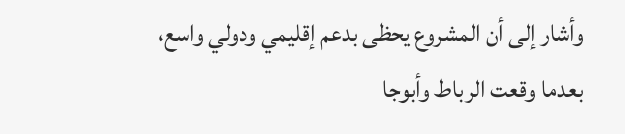وأشار إلى أن المشروع يحظى بدعم إقليمي ودولي واسع، بعدما وقعت الرباط وأبوجا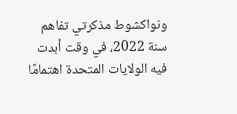ونواكشوط مذكرتي تفاهم سنة 2022، في وقت أبدت فيه الولايات المتحدة اهتمامًا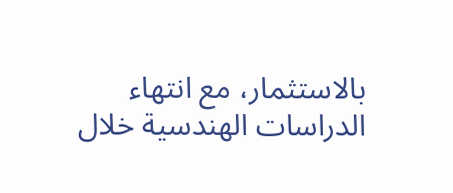بالاستثمار، مع انتهاء الدراسات الهندسية خلال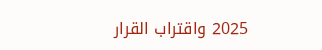2025 واقتراب القرار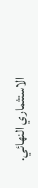الاستثماري النهائي.